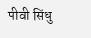पीवी सिंधु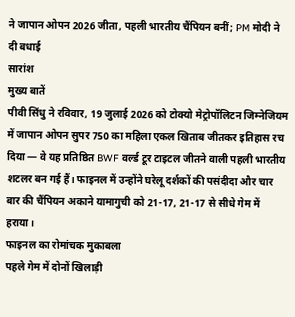ने जापान ओपन 2026 जीता, पहली भारतीय चैंपियन बनीं; PM मोदी ने दी बधाई
सारांश
मुख्य बातें
पीवी सिंधु ने रविवार, 19 जुलाई 2026 को टोक्यो मेट्रोपॉलिटन जिम्नेजियम में जापान ओपन सुपर 750 का महिला एकल खिताब जीतकर इतिहास रच दिया — वे यह प्रतिष्ठित BWF वर्ल्ड टूर टाइटल जीतने वाली पहली भारतीय शटलर बन गई हैं। फाइनल में उन्होंने घरेलू दर्शकों की पसंदीदा और चार बार की चैंपियन अकाने यामागुची को 21-17, 21-17 से सीधे गेम में हराया।
फाइनल का रोमांचक मुकाबला
पहले गेम में दोनों खिलाड़ी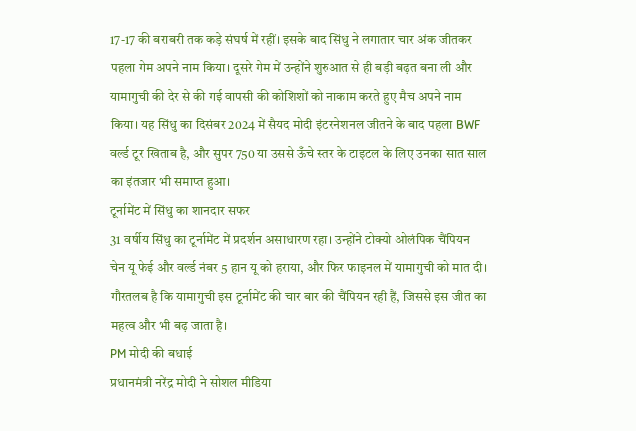17-17 की बराबरी तक कड़े संघर्ष में रहीं। इसके बाद सिंधु ने लगातार चार अंक जीतकर पहला गेम अपने नाम किया। दूसरे गेम में उन्होंने शुरुआत से ही बड़ी बढ़त बना ली और यामागुची की देर से की गई वापसी की कोशिशों को नाकाम करते हुए मैच अपने नाम किया। यह सिंधु का दिसंबर 2024 में सैयद मोदी इंटरनेशनल जीतने के बाद पहला BWF वर्ल्ड टूर खिताब है, और सुपर 750 या उससे ऊँचे स्तर के टाइटल के लिए उनका सात साल का इंतजार भी समाप्त हुआ।
टूर्नामेंट में सिंधु का शानदार सफर
31 वर्षीय सिंधु का टूर्नामेंट में प्रदर्शन असाधारण रहा। उन्होंने टोक्यो ओलंपिक चैंपियन चेन यू फेई और वर्ल्ड नंबर 5 हान यू को हराया, और फिर फाइनल में यामागुची को मात दी। गौरतलब है कि यामागुची इस टूर्नामेंट की चार बार की चैंपियन रही हैं, जिससे इस जीत का महत्व और भी बढ़ जाता है।
PM मोदी की बधाई
प्रधानमंत्री नरेंद्र मोदी ने सोशल मीडिया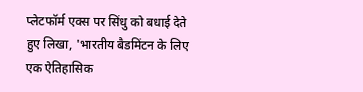प्लेटफॉर्म एक्स पर सिंधु को बधाई देते हुए लिखा, 'भारतीय बैडमिंटन के लिए एक ऐतिहासिक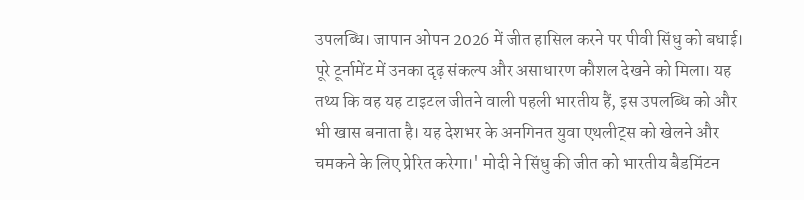उपलब्धि। जापान ओपन 2026 में जीत हासिल करने पर पीवी सिंधु को बधाई। पूरे टूर्नामेंट में उनका दृढ़ संकल्प और असाधारण कौशल देखने को मिला। यह तथ्य कि वह यह टाइटल जीतने वाली पहली भारतीय हैं, इस उपलब्धि को और भी खास बनाता है। यह देशभर के अनगिनत युवा एथलीट्स को खेलने और चमकने के लिए प्रेरित करेगा।' मोदी ने सिंधु की जीत को भारतीय बैडमिंटन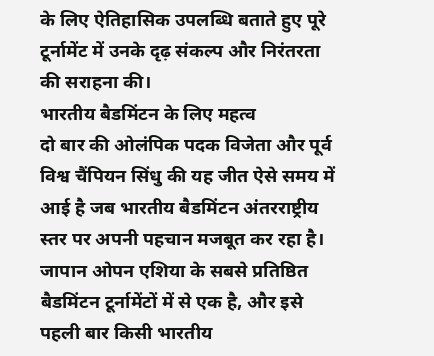के लिए ऐतिहासिक उपलब्धि बताते हुए पूरे टूर्नामेंट में उनके दृढ़ संकल्प और निरंतरता की सराहना की।
भारतीय बैडमिंटन के लिए महत्व
दो बार की ओलंपिक पदक विजेता और पूर्व विश्व चैंपियन सिंधु की यह जीत ऐसे समय में आई है जब भारतीय बैडमिंटन अंतरराष्ट्रीय स्तर पर अपनी पहचान मजबूत कर रहा है। जापान ओपन एशिया के सबसे प्रतिष्ठित बैडमिंटन टूर्नामेंटों में से एक है, और इसे पहली बार किसी भारतीय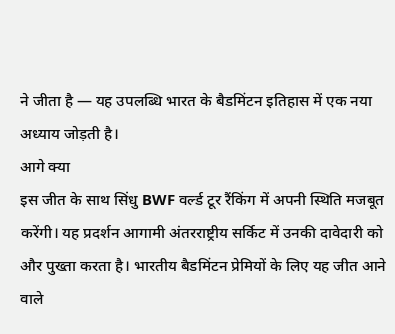ने जीता है — यह उपलब्धि भारत के बैडमिंटन इतिहास में एक नया अध्याय जोड़ती है।
आगे क्या
इस जीत के साथ सिंधु BWF वर्ल्ड टूर रैंकिंग में अपनी स्थिति मजबूत करेंगी। यह प्रदर्शन आगामी अंतरराष्ट्रीय सर्किट में उनकी दावेदारी को और पुख्ता करता है। भारतीय बैडमिंटन प्रेमियों के लिए यह जीत आने वाले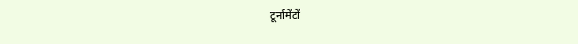टूर्नामेंटों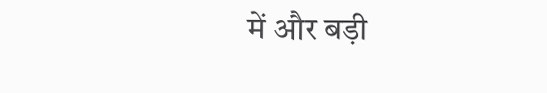में और बड़ी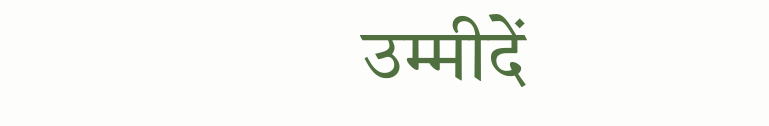उम्मीदें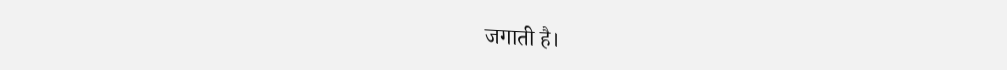जगाती है।